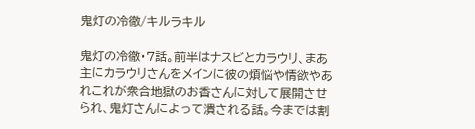鬼灯の冷徹/キルラキル

鬼灯の冷徹・7話。前半はナスビとカラウリ、まあ主にカラウリさんをメインに彼の煩悩や情欲やあれこれが衆合地獄のお香さんに対して展開させられ、鬼灯さんによって潰される話。今までは割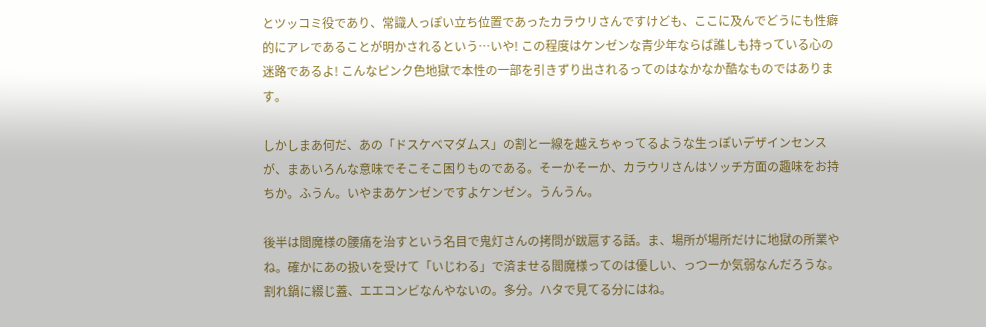とツッコミ役であり、常識人っぽい立ち位置であったカラウリさんですけども、ここに及んでどうにも性癖的にアレであることが明かされるという…いや! この程度はケンゼンな青少年ならば誰しも持っている心の迷路であるよ! こんなピンク色地獄で本性の一部を引きずり出されるってのはなかなか酷なものではあります。

しかしまあ何だ、あの「ドスケベマダムス」の割と一線を越えちゃってるような生っぽいデザインセンスが、まあいろんな意味でそこそこ困りものである。そーかそーか、カラウリさんはソッチ方面の趣味をお持ちか。ふうん。いやまあケンゼンですよケンゼン。うんうん。

後半は閻魔様の腰痛を治すという名目で鬼灯さんの拷問が跋扈する話。ま、場所が場所だけに地獄の所業やね。確かにあの扱いを受けて「いじわる」で済ませる閻魔様ってのは優しい、っつーか気弱なんだろうな。割れ鍋に綴じ蓋、エエコンビなんやないの。多分。ハタで見てる分にはね。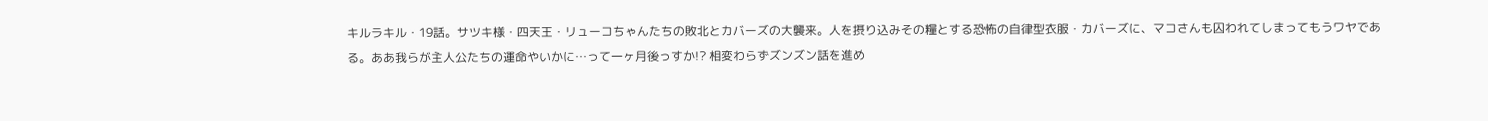キルラキル・19話。サツキ様・四天王・リューコちゃんたちの敗北とカバーズの大襲来。人を摂り込みその糧とする恐怖の自律型衣服・カバーズに、マコさんも囚われてしまってもうワヤである。ああ我らが主人公たちの運命やいかに…って一ヶ月後っすか!? 相変わらずズンズン話を進め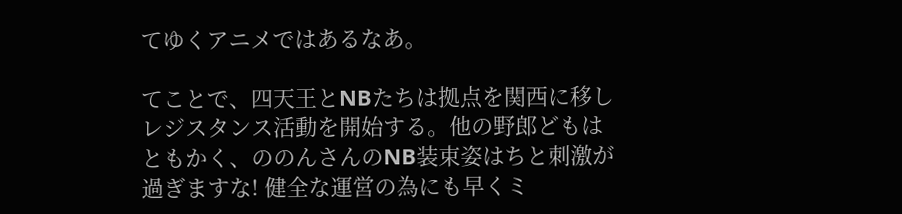てゆくアニメではあるなあ。

てことで、四天王とNBたちは拠点を関西に移しレジスタンス活動を開始する。他の野郎どもはともかく、ののんさんのNB装束姿はちと刺激が過ぎますな! 健全な運営の為にも早くミ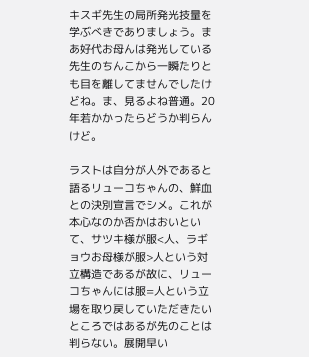キスギ先生の局所発光技量を学ぶべきでありましょう。まあ好代お母んは発光している先生のちんこから一瞬たりとも目を離してませんでしたけどね。ま、見るよね普通。20年若かかったらどうか判らんけど。

ラストは自分が人外であると語るリューコちゃんの、鮮血との決別宣言でシメ。これが本心なのか否かはおいといて、サツキ様が服<人、ラギョウお母様が服>人という対立構造であるが故に、リューコちゃんには服=人という立場を取り戻していただきたいところではあるが先のことは判らない。展開早い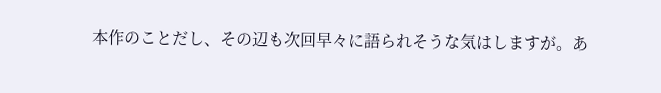本作のことだし、その辺も次回早々に語られそうな気はしますが。あ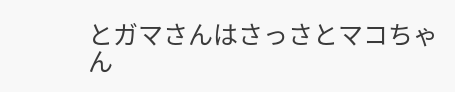とガマさんはさっさとマコちゃん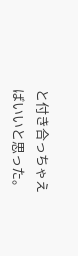と付き合っちゃえばいいと思った。